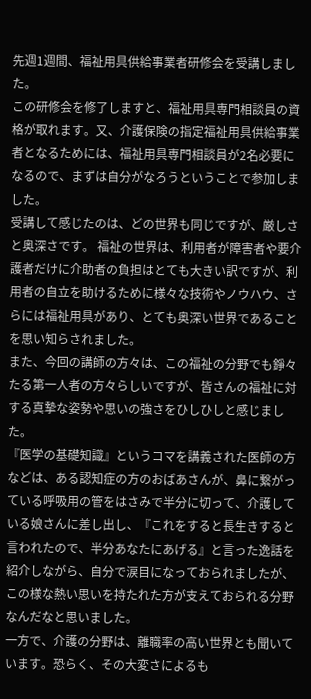先週1週間、福祉用具供給事業者研修会を受講しました。
この研修会を修了しますと、福祉用具専門相談員の資格が取れます。又、介護保険の指定福祉用具供給事業者となるためには、福祉用具専門相談員が2名必要になるので、まずは自分がなろうということで参加しました。
受講して感じたのは、どの世界も同じですが、厳しさと奥深さです。 福祉の世界は、利用者が障害者や要介護者だけに介助者の負担はとても大きい訳ですが、利用者の自立を助けるために様々な技術やノウハウ、さらには福祉用具があり、とても奥深い世界であることを思い知らされました。
また、今回の講師の方々は、この福祉の分野でも錚々たる第一人者の方々らしいですが、皆さんの福祉に対する真摯な姿勢や思いの強さをひしひしと感じました。
『医学の基礎知識』というコマを講義された医師の方などは、ある認知症の方のおばあさんが、鼻に繋がっている呼吸用の管をはさみで半分に切って、介護している娘さんに差し出し、『これをすると長生きすると言われたので、半分あなたにあげる』と言った逸話を紹介しながら、自分で涙目になっておられましたが、この様な熱い思いを持たれた方が支えておられる分野なんだなと思いました。
一方で、介護の分野は、離職率の高い世界とも聞いています。恐らく、その大変さによるも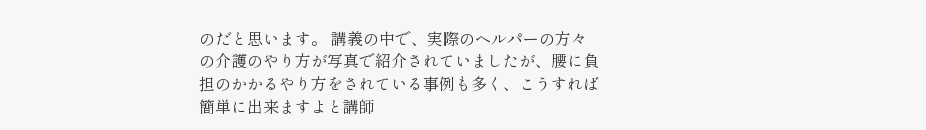のだと思います。 講義の中で、実際のヘルパーの方々の介護のやり方が写真で紹介されていましたが、腰に負担のかかるやり方をされている事例も多く、こうすれば簡単に出来ますよと講師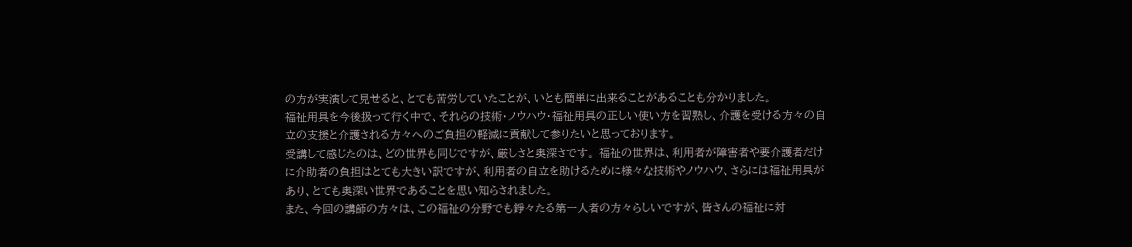の方が実演して見せると、とても苦労していたことが、いとも簡単に出来ることがあることも分かりました。
福祉用具を今後扱って行く中で、それらの技術・ノウハウ・福祉用具の正しい使い方を習熟し、介護を受ける方々の自立の支援と介護される方々へのご負担の軽減に貢献して参りたいと思っております。
受講して感じたのは、どの世界も同じですが、厳しさと奥深さです。 福祉の世界は、利用者が障害者や要介護者だけに介助者の負担はとても大きい訳ですが、利用者の自立を助けるために様々な技術やノウハウ、さらには福祉用具があり、とても奥深い世界であることを思い知らされました。
また、今回の講師の方々は、この福祉の分野でも錚々たる第一人者の方々らしいですが、皆さんの福祉に対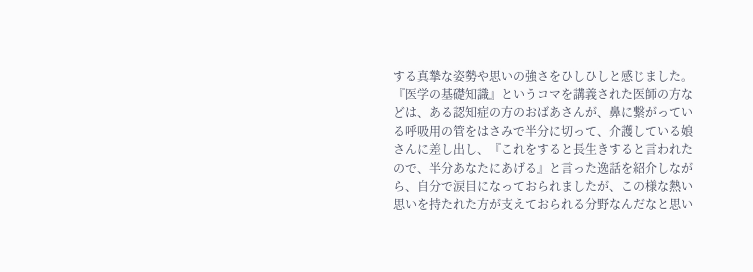する真摯な姿勢や思いの強さをひしひしと感じました。
『医学の基礎知識』というコマを講義された医師の方などは、ある認知症の方のおばあさんが、鼻に繋がっている呼吸用の管をはさみで半分に切って、介護している娘さんに差し出し、『これをすると長生きすると言われたので、半分あなたにあげる』と言った逸話を紹介しながら、自分で涙目になっておられましたが、この様な熱い思いを持たれた方が支えておられる分野なんだなと思い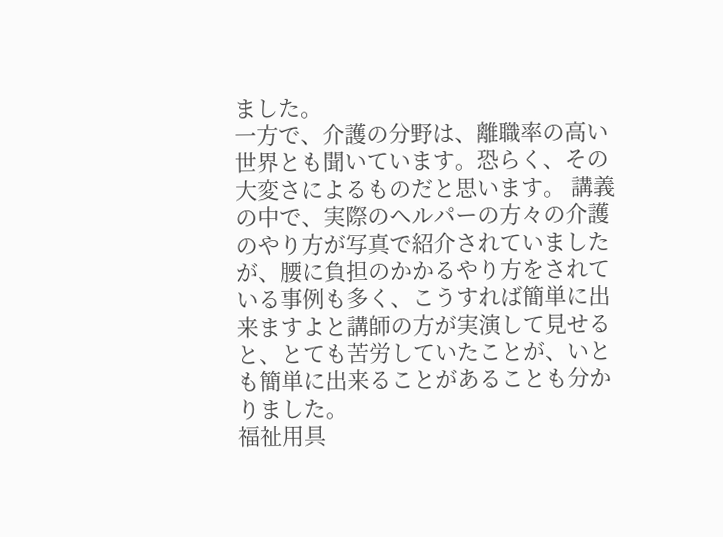ました。
一方で、介護の分野は、離職率の高い世界とも聞いています。恐らく、その大変さによるものだと思います。 講義の中で、実際のヘルパーの方々の介護のやり方が写真で紹介されていましたが、腰に負担のかかるやり方をされている事例も多く、こうすれば簡単に出来ますよと講師の方が実演して見せると、とても苦労していたことが、いとも簡単に出来ることがあることも分かりました。
福祉用具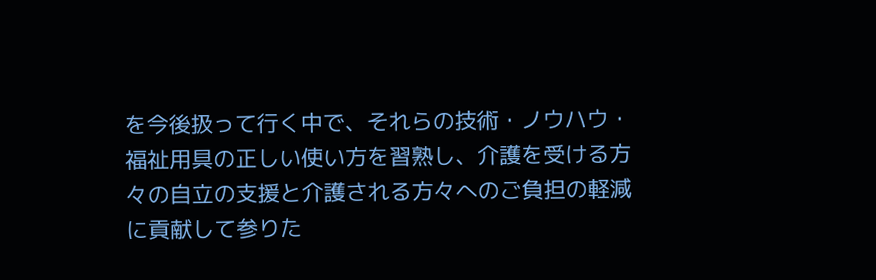を今後扱って行く中で、それらの技術・ノウハウ・福祉用具の正しい使い方を習熟し、介護を受ける方々の自立の支援と介護される方々へのご負担の軽減に貢献して参りた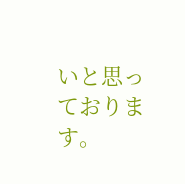いと思っております。